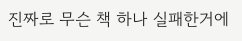진짜로 무슨 책 하나 실패한거에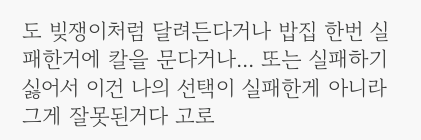도 빚쟁이처럼 달려든다거나 밥집 한번 실패한거에 칼을 문다거나... 또는 실패하기 싫어서 이건 나의 선택이 실패한게 아니라 그게 잘못된거다 고로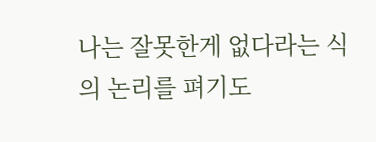나는 잘못한게 없다라는 식의 논리를 펴기도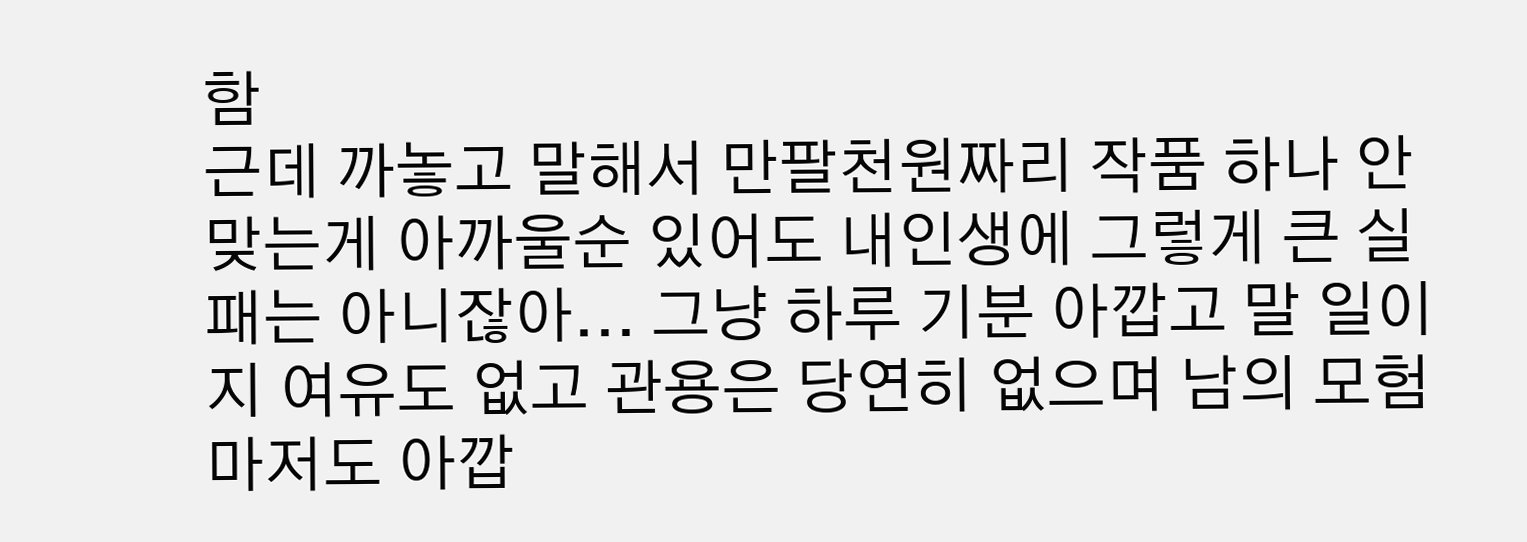함
근데 까놓고 말해서 만팔천원짜리 작품 하나 안맞는게 아까울순 있어도 내인생에 그렇게 큰 실패는 아니잖아... 그냥 하루 기분 아깝고 말 일이지 여유도 없고 관용은 당연히 없으며 남의 모험마저도 아깝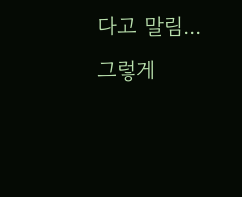다고 말림... 그렇게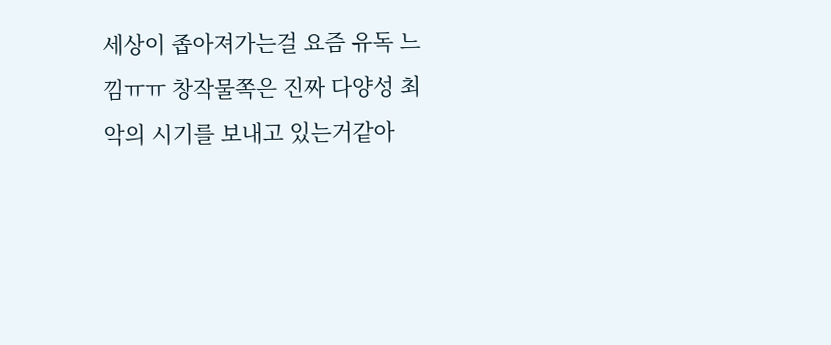세상이 좁아져가는걸 요즘 유독 느낌ㅠㅠ 창작물쪽은 진짜 다양성 최악의 시기를 보내고 있는거같아